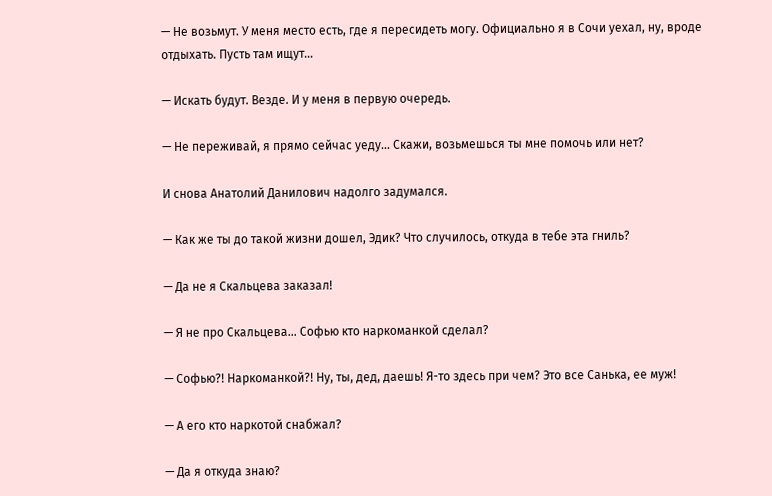— Не возьмут. У меня место есть, где я пересидеть могу. Официально я в Сочи уехал, ну, вроде отдыхать. Пусть там ищут…

— Искать будут. Везде. И у меня в первую очередь.

— Не переживай, я прямо сейчас уеду… Скажи, возьмешься ты мне помочь или нет?

И снова Анатолий Данилович надолго задумался.

— Как же ты до такой жизни дошел, Эдик? Что случилось, откуда в тебе эта гниль?

— Да не я Скальцева заказал!

— Я не про Скальцева… Софью кто наркоманкой сделал?

— Софью?! Наркоманкой?! Ну, ты, дед, даешь! Я-то здесь при чем? Это все Санька, ее муж!

— А его кто наркотой снабжал?

— Да я откуда знаю?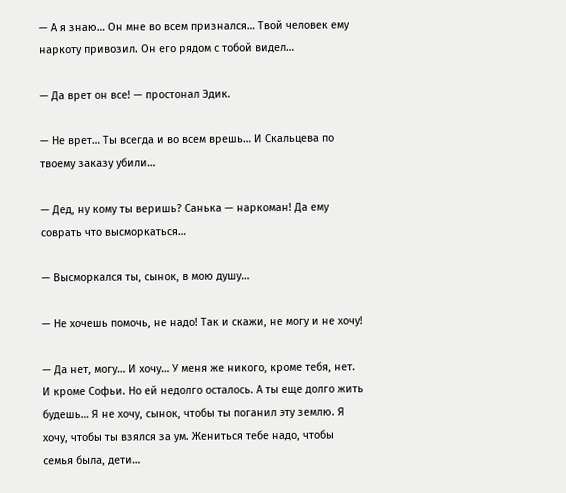— А я знаю… Он мне во всем признался… Твой человек ему наркоту привозил. Он его рядом с тобой видел…

— Да врет он все! — простонал Эдик.

— Не врет… Ты всегда и во всем врешь… И Скальцева по твоему заказу убили…

— Дед, ну кому ты веришь? Санька — наркоман! Да ему соврать что высморкаться…

— Высморкался ты, сынок, в мою душу…

— Не хочешь помочь, не надо! Так и скажи, не могу и не хочу!

— Да нет, могу… И хочу… У меня же никого, кроме тебя, нет. И кроме Софьи. Но ей недолго осталось. А ты еще долго жить будешь… Я не хочу, сынок, чтобы ты поганил эту землю. Я хочу, чтобы ты взялся за ум. Жениться тебе надо, чтобы семья была, дети…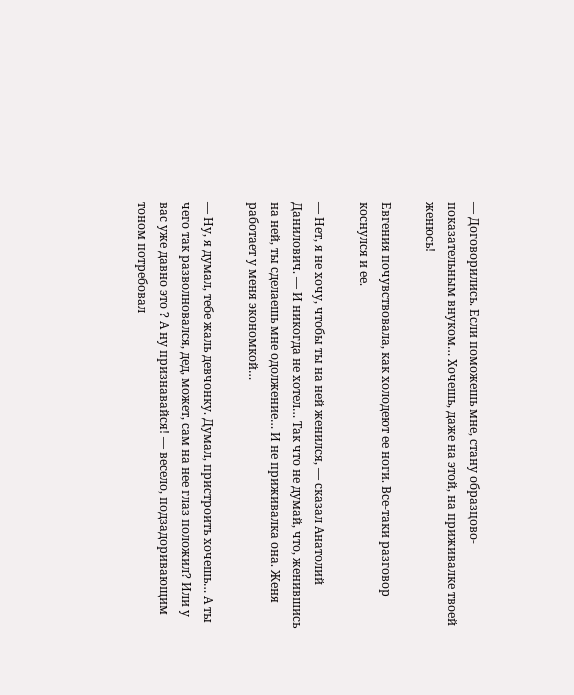— Договорились. Если поможешь мне, стану образцово-показательным внуком… Хочешь, даже на этой, на приживалке твоей женюсь!

Евгения почувствовала, как холодеют ее ноги. Все-таки разговор коснулся и ее.

— Нет, я не хочу, чтобы ты на ней женился, — сказал Анатолий Данилович. — И никогда не хотел… Так что не думай, что, женившись на ней, ты сделаешь мне одолжение… И не приживалка она. Женя работает у меня экономкой…

— Ну, я думал, тебе жаль девчонку. Думал, пристроить хочешь… А ты чего так разволновался, дед, может, сам на нее глаз положил? Или у вас уже давно это ? А ну признавайся! — весело, подзадоривающим тоном потребовал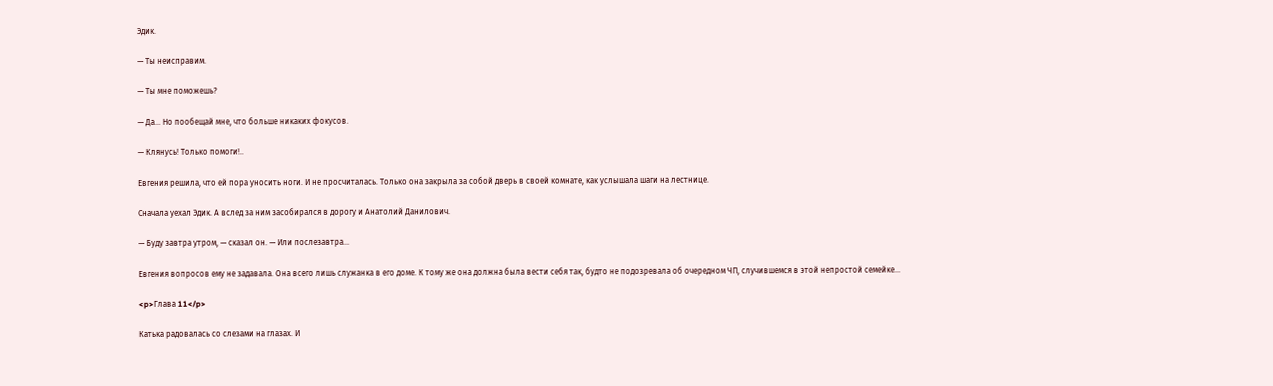Эдик.

— Ты неисправим.

— Ты мне поможешь?

— Да… Но пообещай мне, что больше никаких фокусов.

— Клянусь! Только помоги!..

Евгения решила, что ей пора уносить ноги. И не просчиталась. Только она закрыла за собой дверь в своей комнате, как услышала шаги на лестнице.

Сначала уехал Эдик. А вслед за ним засобирался в дорогу и Анатолий Данилович.

— Буду завтра утром, — сказал он. — Или послезавтра…

Евгения вопросов ему не задавала. Она всего лишь служанка в его доме. К тому же она должна была вести себя так, будто не подозревала об очередном ЧП, случившемся в этой непростой семейке…

<p>Глава 11</p>

Катька радовалась со слезами на глазах. И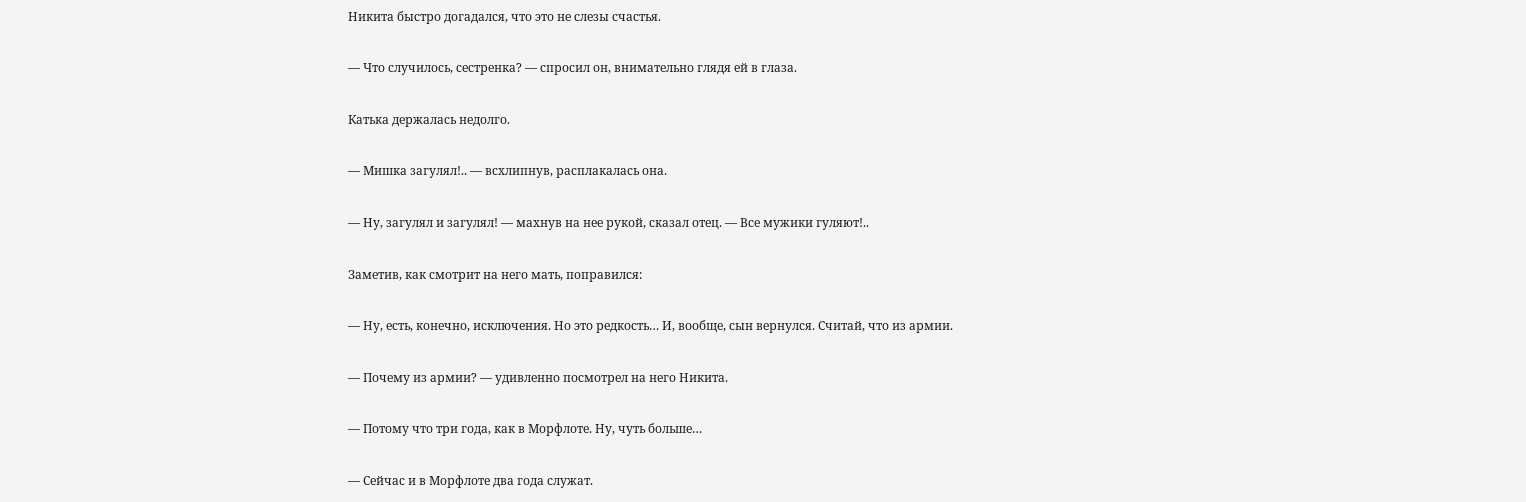Никита быстро догадался, что это не слезы счастья.

— Что случилось, сестренка? — спросил он, внимательно глядя ей в глаза.

Катька держалась недолго.

— Мишка загулял!.. — всхлипнув, расплакалась она.

— Ну, загулял и загулял! — махнув на нее рукой, сказал отец. — Все мужики гуляют!..

Заметив, как смотрит на него мать, поправился:

— Ну, есть, конечно, исключения. Но это редкость… И, вообще, сын вернулся. Считай, что из армии.

— Почему из армии? — удивленно посмотрел на него Никита.

— Потому что три года, как в Морфлоте. Ну, чуть больше…

— Сейчас и в Морфлоте два года служат.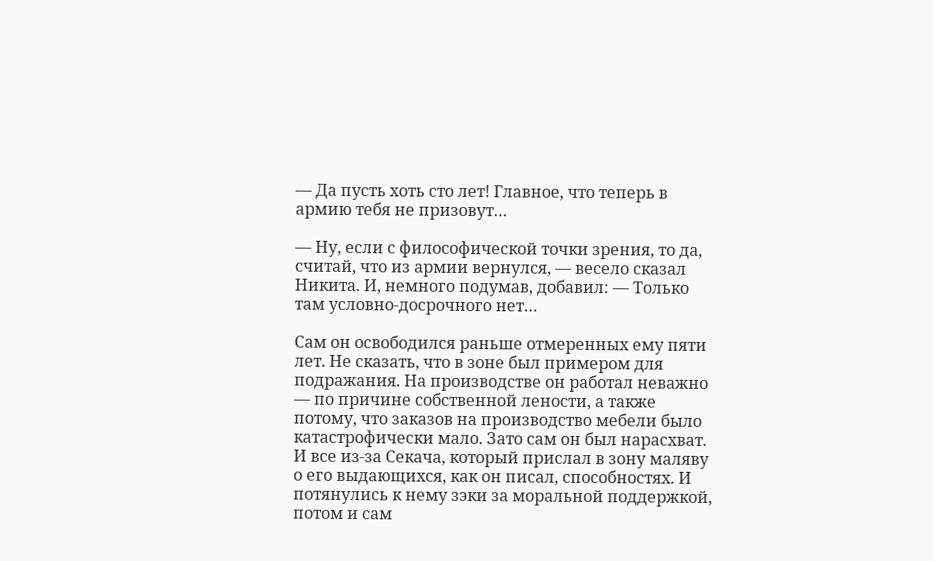— Да пусть хоть сто лет! Главное, что теперь в армию тебя не призовут…

— Ну, если с философической точки зрения, то да, считай, что из армии вернулся, — весело сказал Никита. И, немного подумав, добавил: — Только там условно-досрочного нет…

Сам он освободился раньше отмеренных ему пяти лет. Не сказать, что в зоне был примером для подражания. На производстве он работал неважно — по причине собственной лености, а также потому, что заказов на производство мебели было катастрофически мало. Зато сам он был нарасхват. И все из-за Секача, который прислал в зону маляву о его выдающихся, как он писал, способностях. И потянулись к нему зэки за моральной поддержкой, потом и сам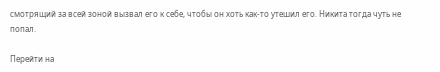смотрящий за всей зоной вызвал его к себе, чтобы он хоть как-то утешил его. Никита тогда чуть не попал.

Перейти на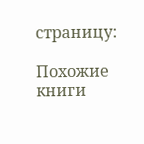страницу:

Похожие книги